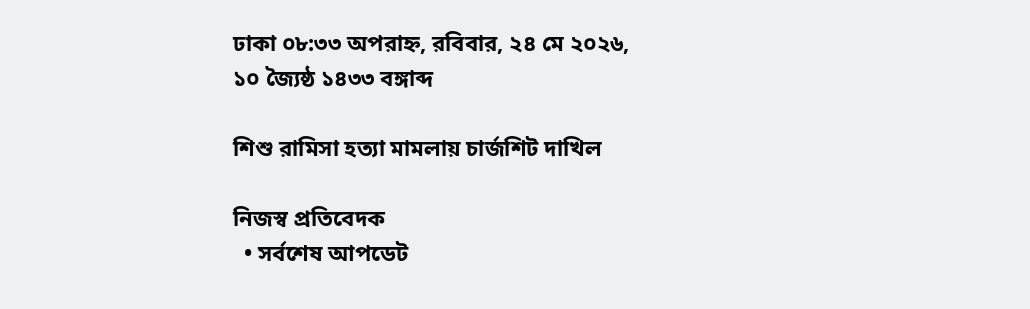ঢাকা ০৮:৩৩ অপরাহ্ন, রবিবার, ২৪ মে ২০২৬, ১০ জ্যৈষ্ঠ ১৪৩৩ বঙ্গাব্দ

শিশু রামিসা হত্যা মামলায় চার্জশিট দাখিল

নিজস্ব প্রতিবেদক
  • সর্বশেষ আপডেট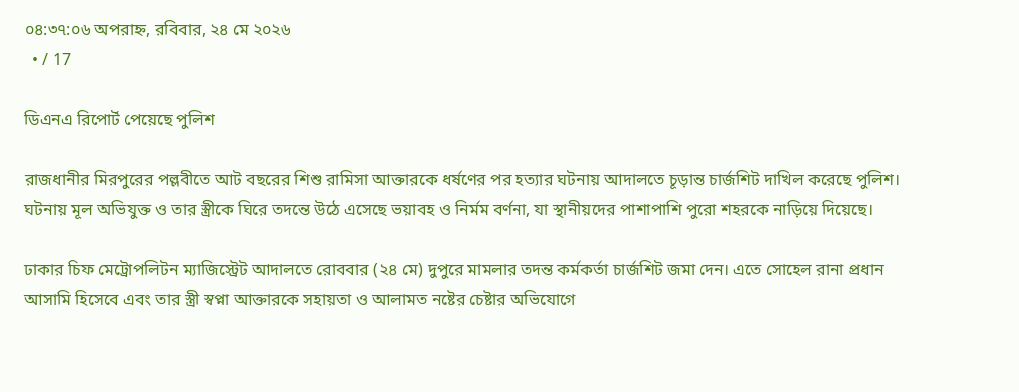০৪:৩৭:০৬ অপরাহ্ন, রবিবার, ২৪ মে ২০২৬
  • / 17

ডিএনএ রিপোর্ট পেয়েছে পুলিশ

রাজধানীর মিরপুরের পল্লবীতে আট বছরের শিশু রামিসা আক্তারকে ধর্ষণের পর হত্যার ঘটনায় আদালতে চূড়ান্ত চার্জশিট দাখিল করেছে পুলিশ। ঘটনায় মূল অভিযুক্ত ও তার স্ত্রীকে ঘিরে তদন্তে উঠে এসেছে ভয়াবহ ও নির্মম বর্ণনা, যা স্থানীয়দের পাশাপাশি পুরো শহরকে নাড়িয়ে দিয়েছে।

ঢাকার চিফ মেট্রোপলিটন ম্যাজিস্ট্রেট আদালতে রোববার (২৪ মে) দুপুরে মামলার তদন্ত কর্মকর্তা চার্জশিট জমা দেন। এতে সোহেল রানা প্রধান আসামি হিসেবে এবং তার স্ত্রী স্বপ্না আক্তারকে সহায়তা ও আলামত নষ্টের চেষ্টার অভিযোগে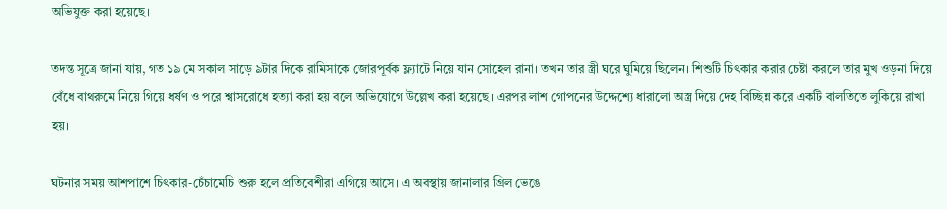অভিযুক্ত করা হয়েছে।

তদন্ত সূত্রে জানা যায়, গত ১৯ মে সকাল সাড়ে ৯টার দিকে রামিসাকে জোরপূর্বক ফ্ল্যাটে নিয়ে যান সোহেল রানা। তখন তার স্ত্রী ঘরে ঘুমিয়ে ছিলেন। শিশুটি চিৎকার করার চেষ্টা করলে তার মুখ ওড়না দিয়ে বেঁধে বাথরুমে নিয়ে গিয়ে ধর্ষণ ও পরে শ্বাসরোধে হত্যা করা হয় বলে অভিযোগে উল্লেখ করা হয়েছে। এরপর লাশ গোপনের উদ্দেশ্যে ধারালো অস্ত্র দিয়ে দেহ বিচ্ছিন্ন করে একটি বালতিতে লুকিয়ে রাখা হয়।

ঘটনার সময় আশপাশে চিৎকার-চেঁচামেচি শুরু হলে প্রতিবেশীরা এগিয়ে আসে। এ অবস্থায় জানালার গ্রিল ভেঙে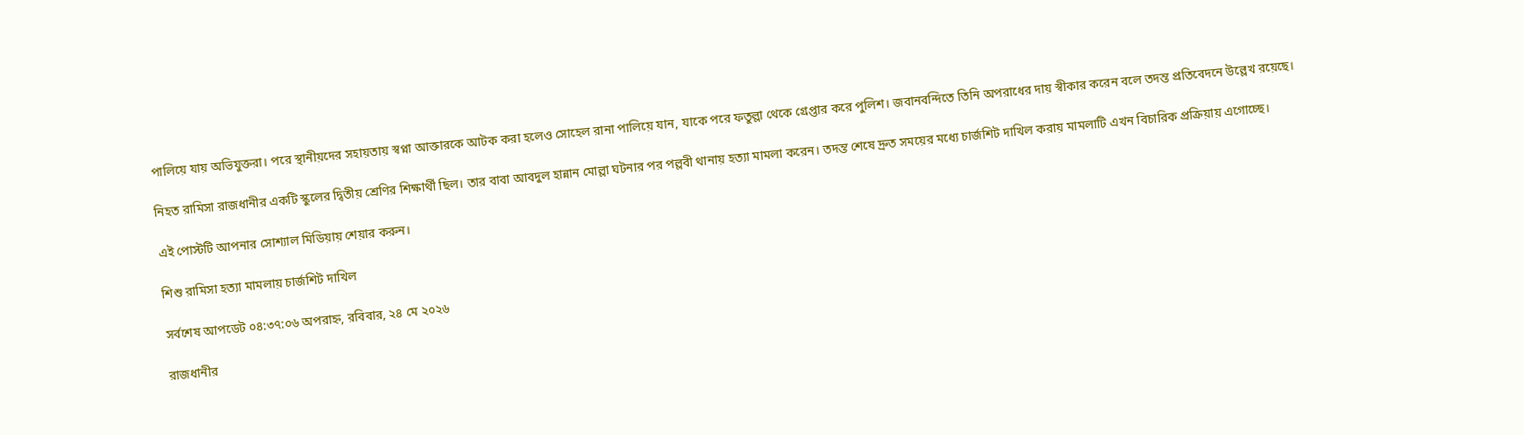পালিয়ে যায় অভিযুক্তরা। পরে স্থানীয়দের সহায়তায় স্বপ্না আক্তারকে আটক করা হলেও সোহেল রানা পালিয়ে যান, যাকে পরে ফতুল্লা থেকে গ্রেপ্তার করে পুলিশ। জবানবন্দিতে তিনি অপরাধের দায় স্বীকার করেন বলে তদন্ত প্রতিবেদনে উল্লেখ রয়েছে।

নিহত রামিসা রাজধানীর একটি স্কুলের দ্বিতীয় শ্রেণির শিক্ষার্থী ছিল। তার বাবা আবদুল হান্নান মোল্লা ঘটনার পর পল্লবী থানায় হত্যা মামলা করেন। তদন্ত শেষে দ্রুত সময়ের মধ্যে চার্জশিট দাখিল করায় মামলাটি এখন বিচারিক প্রক্রিয়ায় এগোচ্ছে।

এই পোস্টটি আপনার সোশ্যাল মিডিয়ায় শেয়ার করুন।

শিশু রামিসা হত্যা মামলায় চার্জশিট দাখিল

সর্বশেষ আপডেট ০৪:৩৭:০৬ অপরাহ্ন, রবিবার, ২৪ মে ২০২৬

রাজধানীর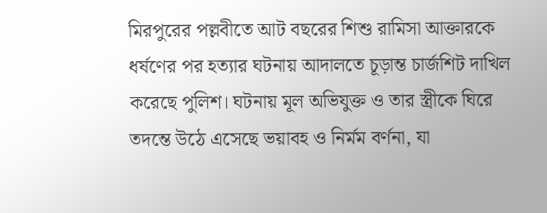মিরপুরের পল্লবীতে আট বছরের শিশু রামিসা আক্তারকে ধর্ষণের পর হত্যার ঘটনায় আদালতে চূড়ান্ত চার্জশিট দাখিল করেছে পুলিশ। ঘটনায় মূল অভিযুক্ত ও তার স্ত্রীকে ঘিরে তদন্তে উঠে এসেছে ভয়াবহ ও নির্মম বর্ণনা, যা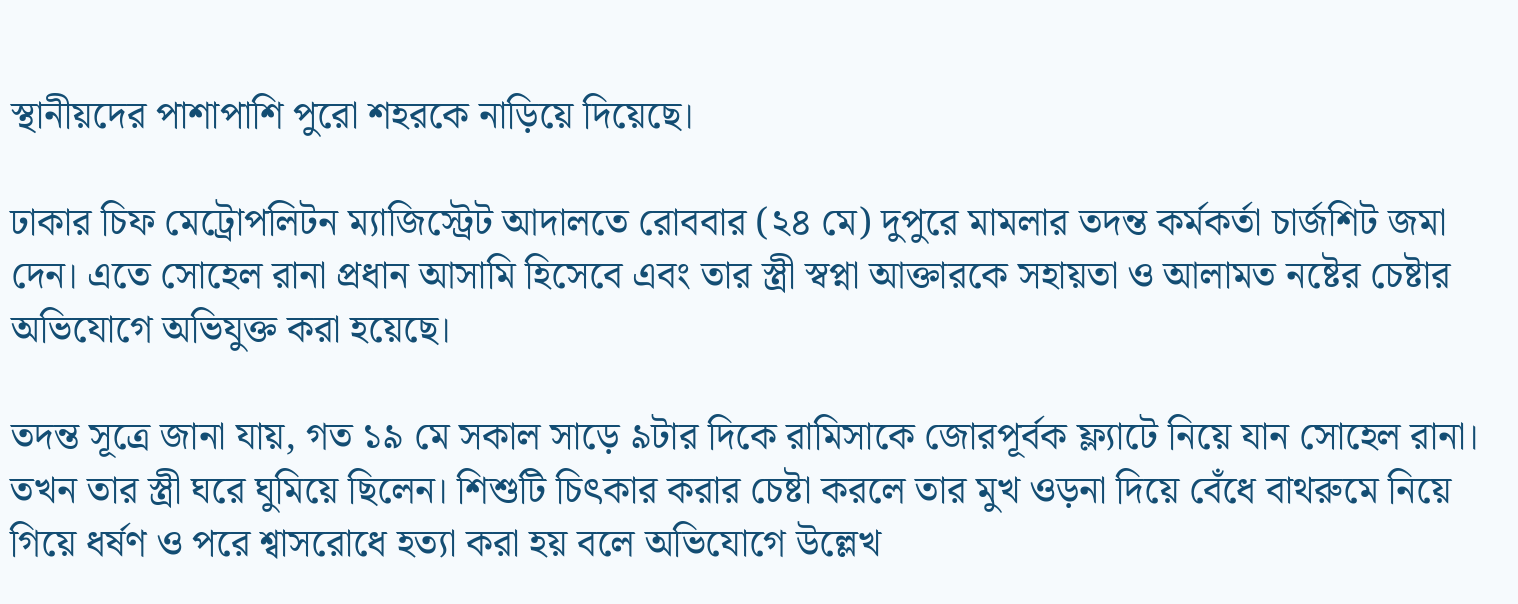স্থানীয়দের পাশাপাশি পুরো শহরকে নাড়িয়ে দিয়েছে।

ঢাকার চিফ মেট্রোপলিটন ম্যাজিস্ট্রেট আদালতে রোববার (২৪ মে) দুপুরে মামলার তদন্ত কর্মকর্তা চার্জশিট জমা দেন। এতে সোহেল রানা প্রধান আসামি হিসেবে এবং তার স্ত্রী স্বপ্না আক্তারকে সহায়তা ও আলামত নষ্টের চেষ্টার অভিযোগে অভিযুক্ত করা হয়েছে।

তদন্ত সূত্রে জানা যায়, গত ১৯ মে সকাল সাড়ে ৯টার দিকে রামিসাকে জোরপূর্বক ফ্ল্যাটে নিয়ে যান সোহেল রানা। তখন তার স্ত্রী ঘরে ঘুমিয়ে ছিলেন। শিশুটি চিৎকার করার চেষ্টা করলে তার মুখ ওড়না দিয়ে বেঁধে বাথরুমে নিয়ে গিয়ে ধর্ষণ ও পরে শ্বাসরোধে হত্যা করা হয় বলে অভিযোগে উল্লেখ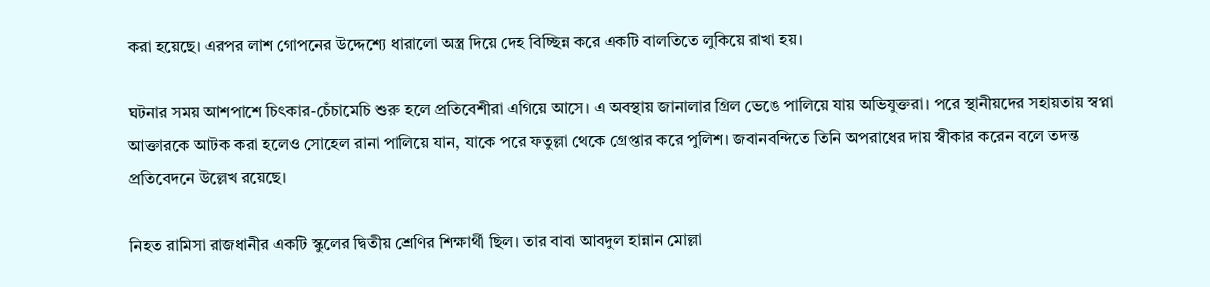করা হয়েছে। এরপর লাশ গোপনের উদ্দেশ্যে ধারালো অস্ত্র দিয়ে দেহ বিচ্ছিন্ন করে একটি বালতিতে লুকিয়ে রাখা হয়।

ঘটনার সময় আশপাশে চিৎকার-চেঁচামেচি শুরু হলে প্রতিবেশীরা এগিয়ে আসে। এ অবস্থায় জানালার গ্রিল ভেঙে পালিয়ে যায় অভিযুক্তরা। পরে স্থানীয়দের সহায়তায় স্বপ্না আক্তারকে আটক করা হলেও সোহেল রানা পালিয়ে যান, যাকে পরে ফতুল্লা থেকে গ্রেপ্তার করে পুলিশ। জবানবন্দিতে তিনি অপরাধের দায় স্বীকার করেন বলে তদন্ত প্রতিবেদনে উল্লেখ রয়েছে।

নিহত রামিসা রাজধানীর একটি স্কুলের দ্বিতীয় শ্রেণির শিক্ষার্থী ছিল। তার বাবা আবদুল হান্নান মোল্লা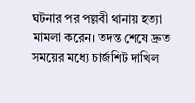ঘটনার পর পল্লবী থানায় হত্যা মামলা করেন। তদন্ত শেষে দ্রুত সময়ের মধ্যে চার্জশিট দাখিল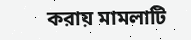করায় মামলাটি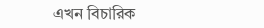এখন বিচারিক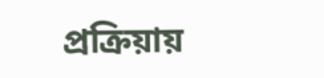প্রক্রিয়ায়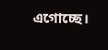এগোচ্ছে।